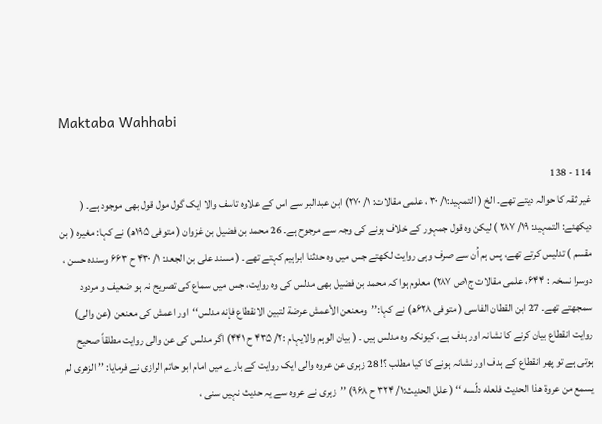Maktaba Wahhabi

114 - 138
غیر ثقہ کا حوالہ دیتے تھے۔ الخ ( التمہید:۱/ ۳۰ ، علمی مقالات: ۱/ ۲۷۰) ابن عبدالبر سے اس کے علاوہ تاسف والا ایک گول مول قول بھی موجود ہے۔ ( دیکھئے: التمہید: ۱۹/ ۲۸۷ ) لیکن وہ قول جمہور کے خلاف ہونے کی وجہ سے مرجوح ہے۔ 26 محمد بن فضیل بن غزوان ( متوفی ۱۹۵ھ) نے کہا: مغیرہ ( بن مقسم ) تدلیس کرتے تھے، پس ہم اُن سے صرف وہی روایت لکھتے جس میں وہ حدثنا ابراہیم کہتے تھے۔ ( مسند علی بن الجعد: ۱/ ۴۳۰ ح ۶۶۳ وسندہ حسن ، دوسرا نسخہ : ۶۴۴، علمی مقالات ج۱ص ۲۸۷) معلوم ہوا کہ محمد بن فضیل بھی مدلس کی وہ روایت، جس میں سماع کی تصریح نہ ہو ضعیف و مردود سمجھتے تھے۔ 27 ابن القطان الفاسی ( متوفی ۶۲۸ھ) نے کہا:’’ومعنعن الأعمش عرضة لتبين الانقطاع فإنه مدلس‘‘اور اعمش کی معنعن (عن والی) روایت انقطاع بیان کرنے کا نشانہ اور ہدف ہے، کیونکہ وہ مدلس ہیں ۔ ( بیان الوہم والایہام :۲/ ۴۳۵ ح ۴۴۱) اگر مدلس کی عن والی روایت مطلقاً صحیح ہوتی ہے تو پھر انقطاع کے ہدف اور نشانہ ہونے کا کیا مطلب ؟! 28 زہری عن عروہ والی ایک روایت کے بارے میں امام ابو حاتم الرازی نے فرمایا: ’’ الزهری لم يسمع من عروة هذا الحديث فلعله دلّسه ‘‘ ( علل الحدیث:۱/ ۳۲۴ ح ۹۶۸) ’’زہری نے عروہ سے یہ حدیث نہیں سنی ،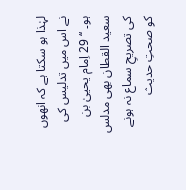لہٰذا ہو سکتا ہے کہ انھوں نے اس میں تدلیس کی ہو۔ ‘‘ 29 اِمام یحییٰ بن سعید القطان بھی مدلس کی تصریحِ سماع نہ ہونے کو صحتِ حدیث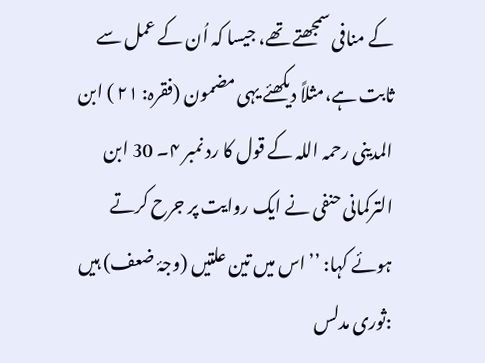کے منافی سمجھتے تھے، جیسا کہ اُن کے عمل سے ثابت ہے،مثلاً دیکھئے یہی مضمون (فقرہ: ۲۱ ) ابن المدینی رحمہ اللہ کے قول کا رد نمبر ۴۔ 30 ابن الترکمانی حنفی نے ایک روایت پر جرح کرتے ہوئے کہا: ’’اس میں تین علتیں (وجۂ ضعف) ہیں :ثوری مدلس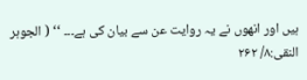ہیں اور انھوں نے یہ روایت عن سے بیان کی ہے۔۔۔ ‘‘ ( الجوہر النقی:۸/ ۲۶۲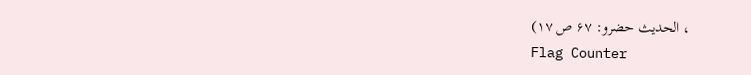، الحدیث حضرو: ۶۷ ص ۱۷)
Flag Counter